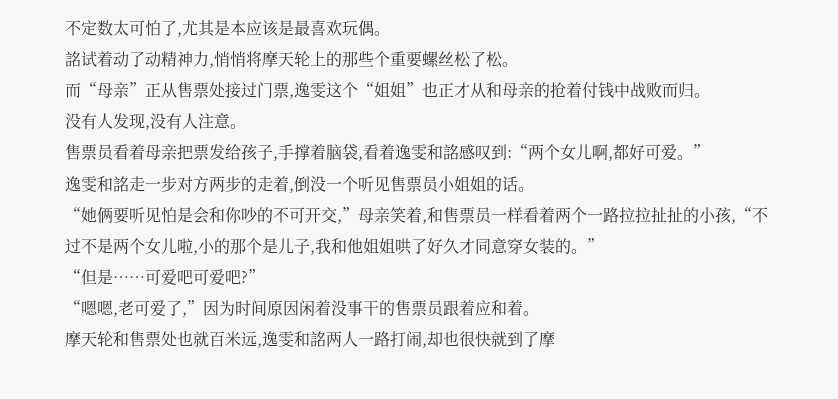不定数太可怕了,尤其是本应该是最喜欢玩偶。
詺试着动了动精神力,悄悄将摩天轮上的那些个重要螺丝松了松。
而“母亲”正从售票处接过门票,逸雯这个“姐姐”也正才从和母亲的抢着付钱中战败而归。
没有人发现,没有人注意。
售票员看着母亲把票发给孩子,手撑着脑袋,看着逸雯和詺感叹到:“两个女儿啊,都好可爱。”
逸雯和詺走一步对方两步的走着,倒没一个听见售票员小姐姐的话。
“她俩要听见怕是会和你吵的不可开交,”母亲笑着,和售票员一样看着两个一路拉拉扯扯的小孩,“不过不是两个女儿啦,小的那个是儿子,我和他姐姐哄了好久才同意穿女装的。”
“但是……可爱吧可爱吧?”
“嗯嗯,老可爱了,”因为时间原因闲着没事干的售票员跟着应和着。
摩天轮和售票处也就百米远,逸雯和詺两人一路打闹,却也很快就到了摩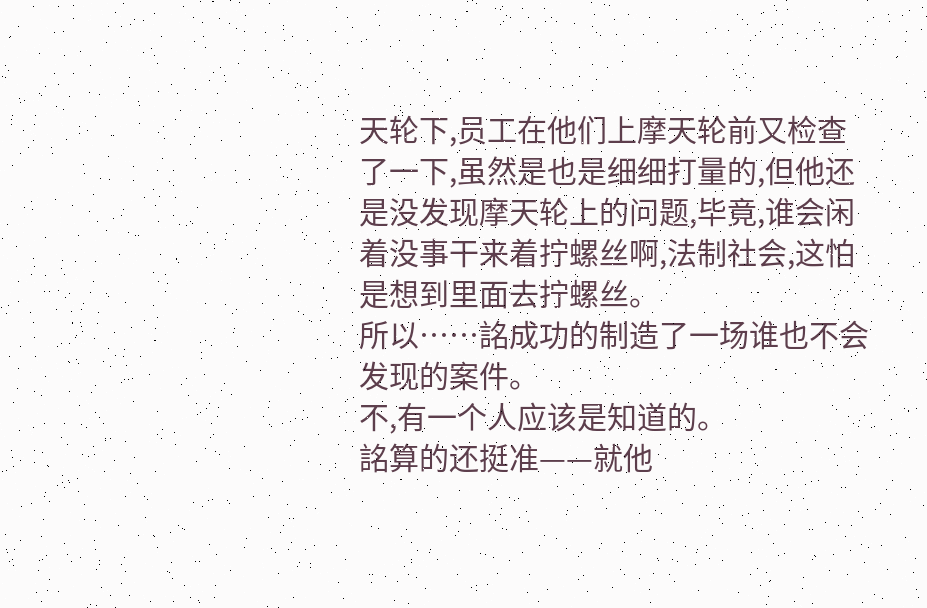天轮下,员工在他们上摩天轮前又检查了一下,虽然是也是细细打量的,但他还是没发现摩天轮上的问题,毕竟,谁会闲着没事干来着拧螺丝啊,法制社会,这怕是想到里面去拧螺丝。
所以……詺成功的制造了一场谁也不会发现的案件。
不,有一个人应该是知道的。
詺算的还挺准——就他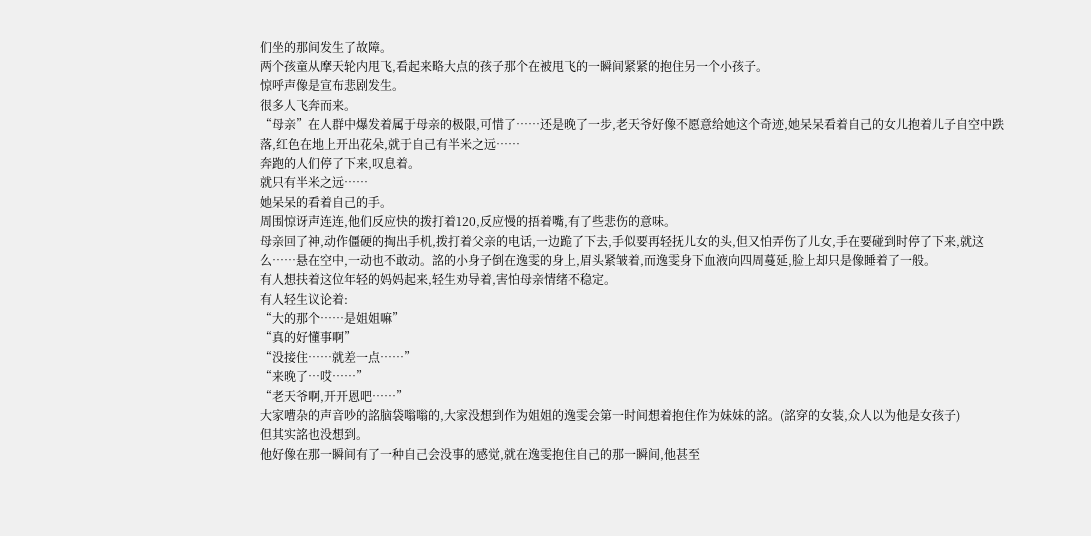们坐的那间发生了故障。
两个孩童从摩天轮内甩飞,看起来略大点的孩子那个在被甩飞的一瞬间紧紧的抱住另一个小孩子。
惊呼声像是宣布悲剧发生。
很多人飞奔而来。
“母亲”在人群中爆发着属于母亲的极限,可惜了……还是晚了一步,老天爷好像不愿意给她这个奇迹,她呆呆看着自己的女儿抱着儿子自空中跌落,红色在地上开出花朵,就于自己有半米之远……
奔跑的人们停了下来,叹息着。
就只有半米之远……
她呆呆的看着自己的手。
周围惊讶声连连,他们反应快的拨打着120,反应慢的捂着嘴,有了些悲伤的意味。
母亲回了神,动作僵硬的掏出手机,拨打着父亲的电话,一边跪了下去,手似要再轻抚儿女的头,但又怕弄伤了儿女,手在要碰到时停了下来,就这么……悬在空中,一动也不敢动。詺的小身子倒在逸雯的身上,眉头紧皱着,而逸雯身下血液向四周蔓延,脸上却只是像睡着了一般。
有人想扶着这位年轻的妈妈起来,轻生劝导着,害怕母亲情绪不稳定。
有人轻生议论着:
“大的那个……是姐姐嘛”
“真的好懂事啊”
“没接住……就差一点……”
“来晚了…哎……”
“老天爷啊,开开恩吧……”
大家嘈杂的声音吵的詺脑袋嗡嗡的,大家没想到作为姐姐的逸雯会第一时间想着抱住作为妹妹的詺。(詺穿的女装,众人以为他是女孩子)
但其实詺也没想到。
他好像在那一瞬间有了一种自己会没事的感觉,就在逸雯抱住自己的那一瞬间,他甚至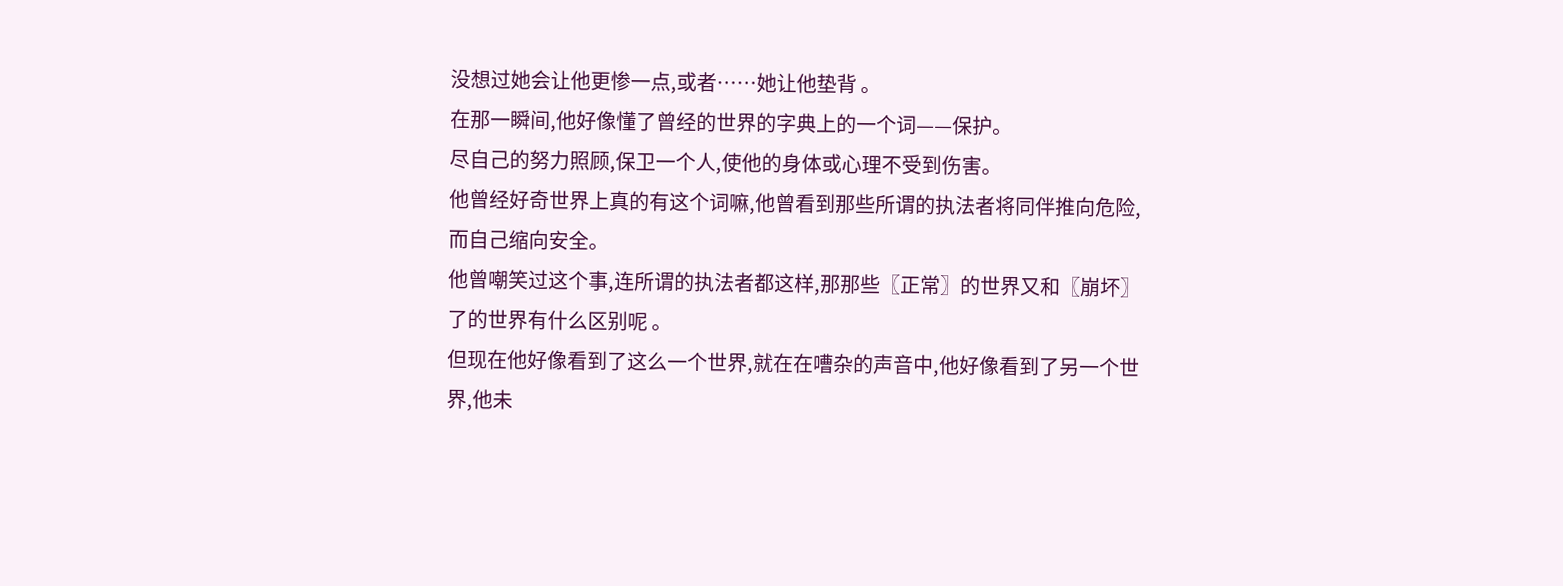没想过她会让他更惨一点,或者……她让他垫背 。
在那一瞬间,他好像懂了曾经的世界的字典上的一个词——保护。
尽自己的努力照顾,保卫一个人,使他的身体或心理不受到伤害。
他曾经好奇世界上真的有这个词嘛,他曾看到那些所谓的执法者将同伴推向危险,而自己缩向安全。
他曾嘲笑过这个事,连所谓的执法者都这样,那那些〖正常〗的世界又和〖崩坏〗了的世界有什么区别呢 。
但现在他好像看到了这么一个世界,就在在嘈杂的声音中,他好像看到了另一个世界,他未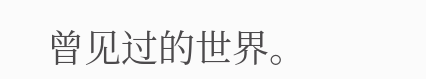曾见过的世界。